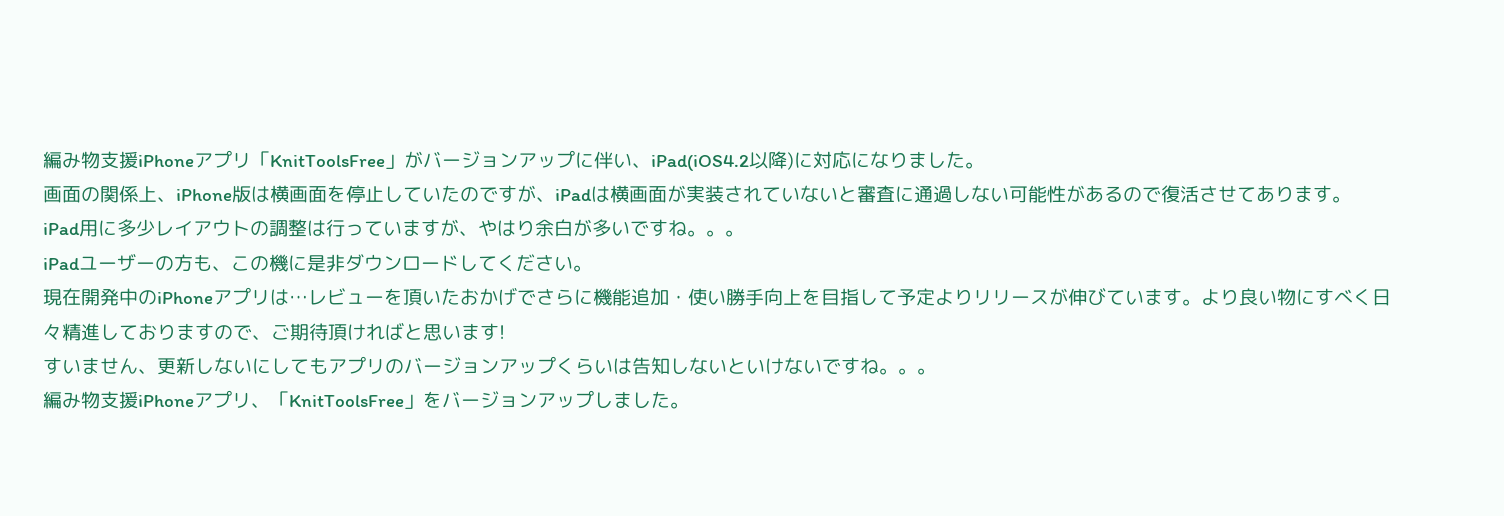編み物支援iPhoneアプリ「KnitToolsFree」がバージョンアップに伴い、iPad(iOS4.2以降)に対応になりました。
画面の関係上、iPhone版は横画面を停止していたのですが、iPadは横画面が実装されていないと審査に通過しない可能性があるので復活させてあります。
iPad用に多少レイアウトの調整は行っていますが、やはり余白が多いですね。。。
iPadユーザーの方も、この機に是非ダウンロードしてください。
現在開発中のiPhoneアプリは…レビューを頂いたおかげでさらに機能追加・使い勝手向上を目指して予定よりリリースが伸びています。より良い物にすべく日々精進しておりますので、ご期待頂ければと思います!
すいません、更新しないにしてもアプリのバージョンアップくらいは告知しないといけないですね。。。
編み物支援iPhoneアプリ、「KnitToolsFree」をバージョンアップしました。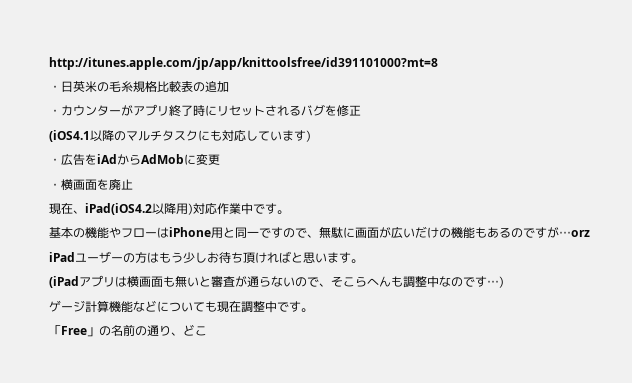http://itunes.apple.com/jp/app/knittoolsfree/id391101000?mt=8
・日英米の毛糸規格比較表の追加
・カウンターがアプリ終了時にリセットされるバグを修正
(iOS4.1以降のマルチタスクにも対応しています)
・広告をiAdからAdMobに変更
・横画面を廃止
現在、iPad(iOS4.2以降用)対応作業中です。
基本の機能やフローはiPhone用と同一ですので、無駄に画面が広いだけの機能もあるのですが…orz
iPadユーザーの方はもう少しお待ち頂ければと思います。
(iPadアプリは横画面も無いと審査が通らないので、そこらへんも調整中なのです…)
ゲージ計算機能などについても現在調整中です。
「Free」の名前の通り、どこ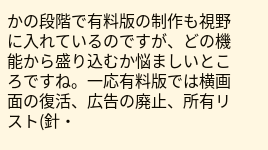かの段階で有料版の制作も視野に入れているのですが、どの機能から盛り込むか悩ましいところですね。一応有料版では横画面の復活、広告の廃止、所有リスト(針・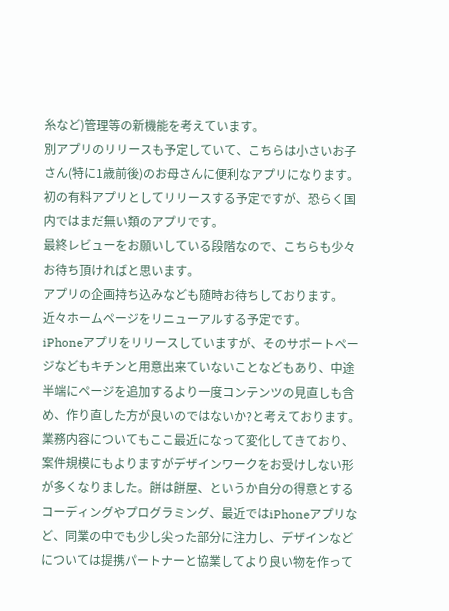糸など)管理等の新機能を考えています。
別アプリのリリースも予定していて、こちらは小さいお子さん(特に1歳前後)のお母さんに便利なアプリになります。
初の有料アプリとしてリリースする予定ですが、恐らく国内ではまだ無い類のアプリです。
最終レビューをお願いしている段階なので、こちらも少々お待ち頂ければと思います。
アプリの企画持ち込みなども随時お待ちしております。
近々ホームページをリニューアルする予定です。
iPhoneアプリをリリースしていますが、そのサポートページなどもキチンと用意出来ていないことなどもあり、中途半端にページを追加するより一度コンテンツの見直しも含め、作り直した方が良いのではないか?と考えております。
業務内容についてもここ最近になって変化してきており、案件規模にもよりますがデザインワークをお受けしない形が多くなりました。餅は餅屋、というか自分の得意とするコーディングやプログラミング、最近ではiPhoneアプリなど、同業の中でも少し尖った部分に注力し、デザインなどについては提携パートナーと協業してより良い物を作って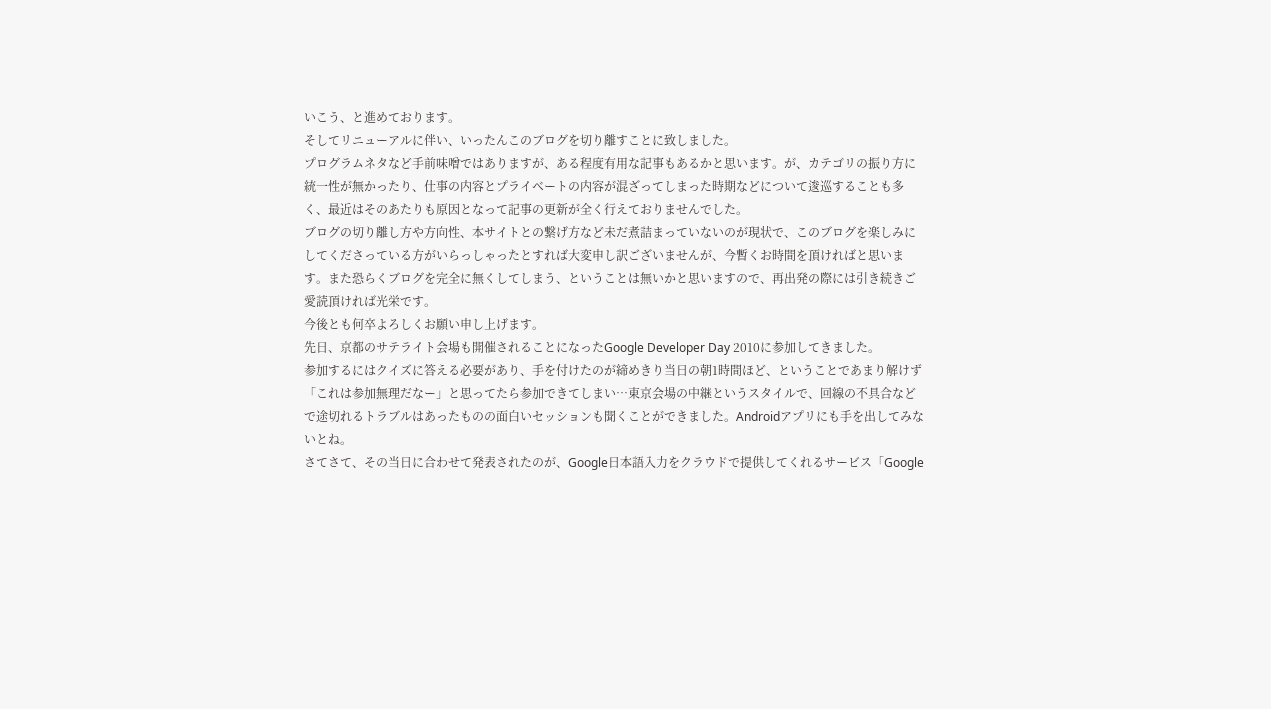いこう、と進めております。
そしてリニューアルに伴い、いったんこのブログを切り離すことに致しました。
プログラムネタなど手前味噌ではありますが、ある程度有用な記事もあるかと思います。が、カテゴリの振り方に統一性が無かったり、仕事の内容とプライベートの内容が混ざってしまった時期などについて逡巡することも多く、最近はそのあたりも原因となって記事の更新が全く行えておりませんでした。
ブログの切り離し方や方向性、本サイトとの繋げ方など未だ煮詰まっていないのが現状で、このブログを楽しみにしてくださっている方がいらっしゃったとすれば大変申し訳ございませんが、今暫くお時間を頂ければと思います。また恐らくブログを完全に無くしてしまう、ということは無いかと思いますので、再出発の際には引き続きご愛読頂ければ光栄です。
今後とも何卒よろしくお願い申し上げます。
先日、京都のサテライト会場も開催されることになったGoogle Developer Day 2010に参加してきました。
参加するにはクイズに答える必要があり、手を付けたのが締めきり当日の朝1時間ほど、ということであまり解けず「これは参加無理だなー」と思ってたら参加できてしまい…東京会場の中継というスタイルで、回線の不具合などで途切れるトラブルはあったものの面白いセッションも聞くことができました。Androidアプリにも手を出してみないとね。
さてさて、その当日に合わせて発表されたのが、Google日本語入力をクラウドで提供してくれるサービス「Google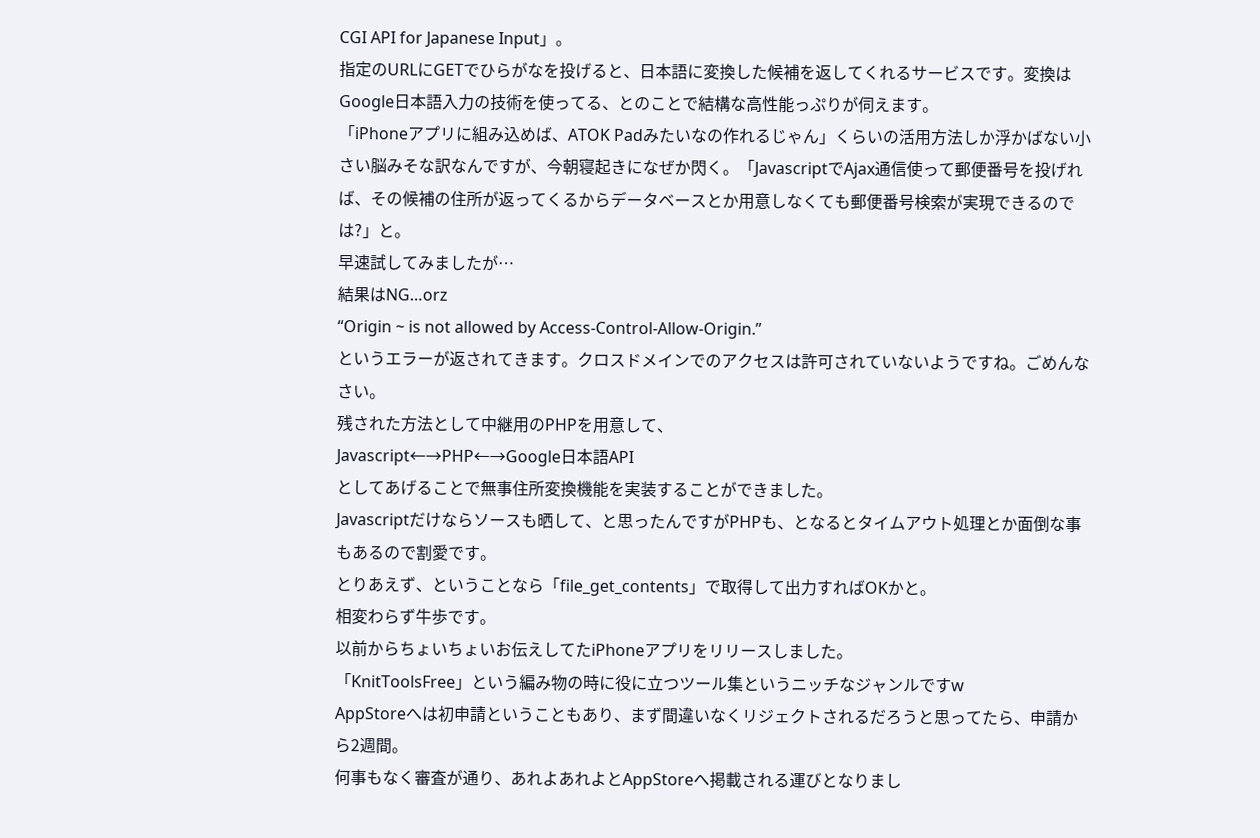CGI API for Japanese Input」。
指定のURLにGETでひらがなを投げると、日本語に変換した候補を返してくれるサービスです。変換はGoogle日本語入力の技術を使ってる、とのことで結構な高性能っぷりが伺えます。
「iPhoneアプリに組み込めば、ATOK Padみたいなの作れるじゃん」くらいの活用方法しか浮かばない小さい脳みそな訳なんですが、今朝寝起きになぜか閃く。「JavascriptでAjax通信使って郵便番号を投げれば、その候補の住所が返ってくるからデータベースとか用意しなくても郵便番号検索が実現できるのでは?」と。
早速試してみましたが…
結果はNG…orz
“Origin ~ is not allowed by Access-Control-Allow-Origin.”
というエラーが返されてきます。クロスドメインでのアクセスは許可されていないようですね。ごめんなさい。
残された方法として中継用のPHPを用意して、
Javascript←→PHP←→Google日本語API
としてあげることで無事住所変換機能を実装することができました。
Javascriptだけならソースも晒して、と思ったんですがPHPも、となるとタイムアウト処理とか面倒な事もあるので割愛です。
とりあえず、ということなら「file_get_contents」で取得して出力すればOKかと。
相変わらず牛歩です。
以前からちょいちょいお伝えしてたiPhoneアプリをリリースしました。
「KnitToolsFree」という編み物の時に役に立つツール集というニッチなジャンルですw
AppStoreへは初申請ということもあり、まず間違いなくリジェクトされるだろうと思ってたら、申請から2週間。
何事もなく審査が通り、あれよあれよとAppStoreへ掲載される運びとなりまし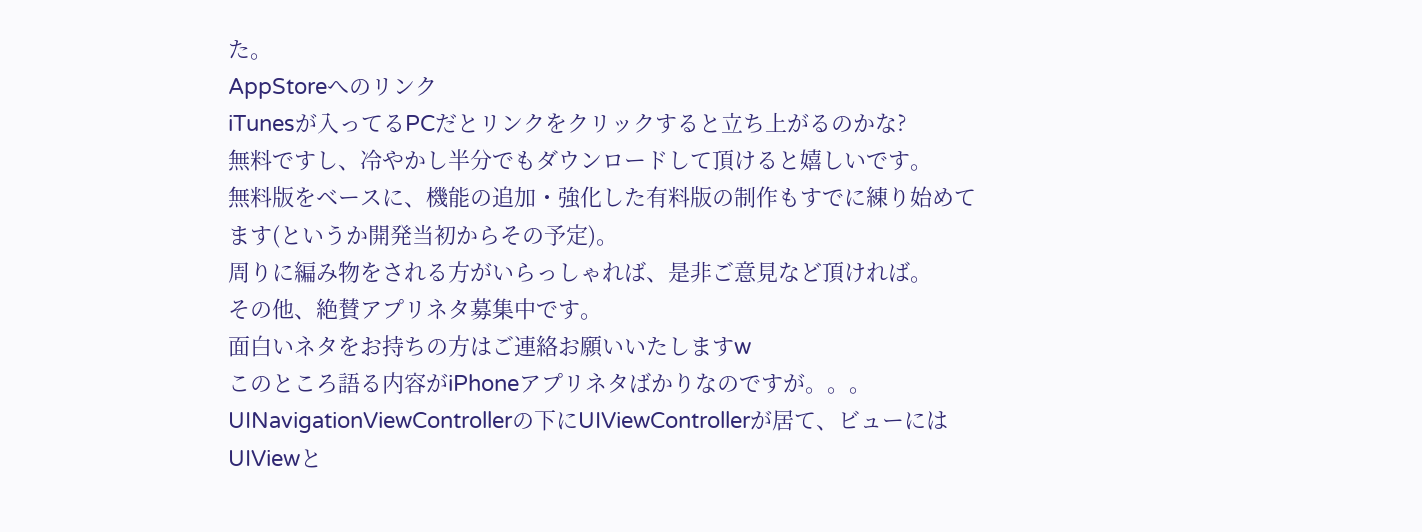た。
AppStoreへのリンク
iTunesが入ってるPCだとリンクをクリックすると立ち上がるのかな?
無料ですし、冷やかし半分でもダウンロードして頂けると嬉しいです。
無料版をベースに、機能の追加・強化した有料版の制作もすでに練り始めてます(というか開発当初からその予定)。
周りに編み物をされる方がいらっしゃれば、是非ご意見など頂ければ。
その他、絶賛アプリネタ募集中です。
面白いネタをお持ちの方はご連絡お願いいたしますw
このところ語る内容がiPhoneアプリネタばかりなのですが。。。
UINavigationViewControllerの下にUIViewControllerが居て、ビューにはUIViewと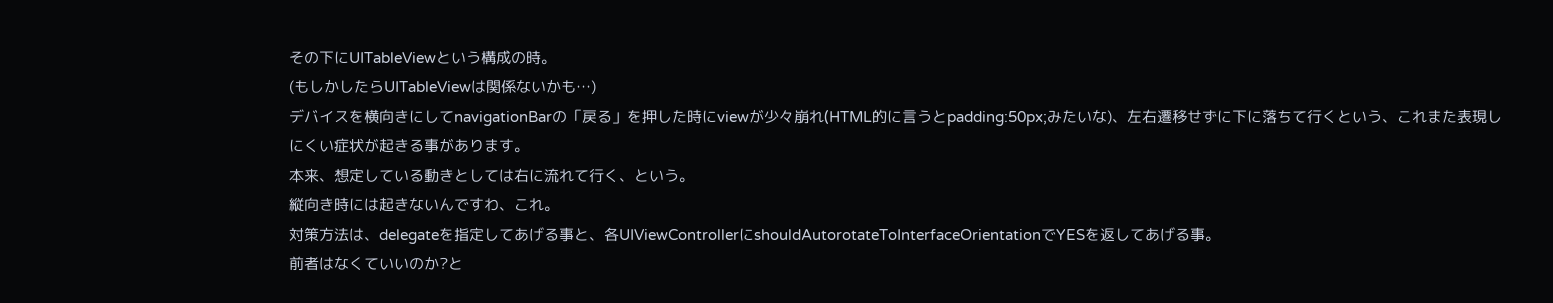その下にUITableViewという構成の時。
(もしかしたらUITableViewは関係ないかも…)
デバイスを横向きにしてnavigationBarの「戻る」を押した時にviewが少々崩れ(HTML的に言うとpadding:50px;みたいな)、左右遷移せずに下に落ちて行くという、これまた表現しにくい症状が起きる事があります。
本来、想定している動きとしては右に流れて行く、という。
縦向き時には起きないんですわ、これ。
対策方法は、delegateを指定してあげる事と、各UIViewControllerにshouldAutorotateToInterfaceOrientationでYESを返してあげる事。
前者はなくていいのか?と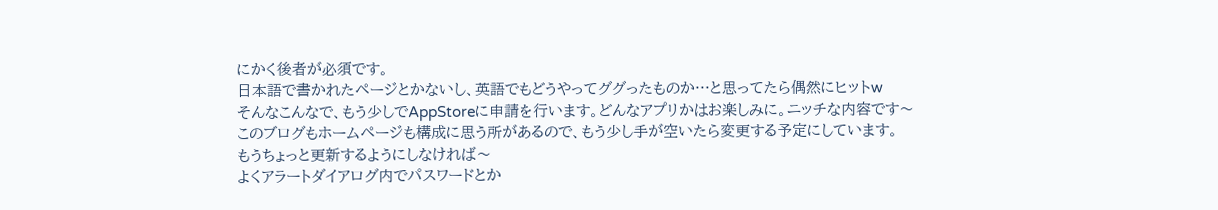にかく後者が必須です。
日本語で書かれたページとかないし、英語でもどうやってググったものか…と思ってたら偶然にヒットw
そんなこんなで、もう少しでAppStoreに申請を行います。どんなアプリかはお楽しみに。ニッチな内容です〜
このブログもホームページも構成に思う所があるので、もう少し手が空いたら変更する予定にしています。
もうちょっと更新するようにしなければ〜
よくアラートダイアログ内でパスワードとか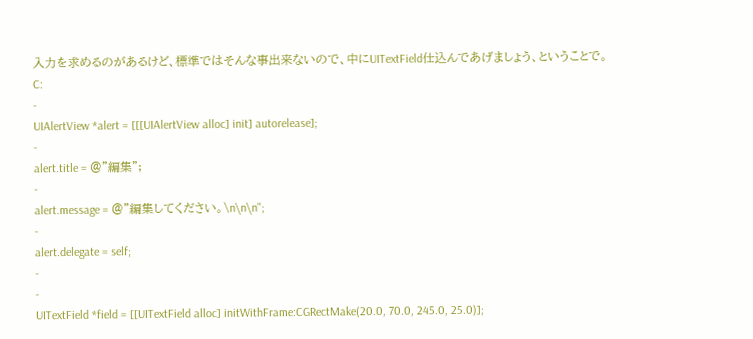入力を求めるのがあるけど、標準ではそんな事出来ないので、中にUITextField仕込んであげましょう、ということで。
C:
-
UIAlertView *alert = [[[UIAlertView alloc] init] autorelease];
-
alert.title = @"編集";
-
alert.message = @"編集してください。\n\n\n";
-
alert.delegate = self;
-
-
UITextField *field = [[UITextField alloc] initWithFrame:CGRectMake(20.0, 70.0, 245.0, 25.0)];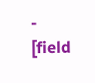-
[field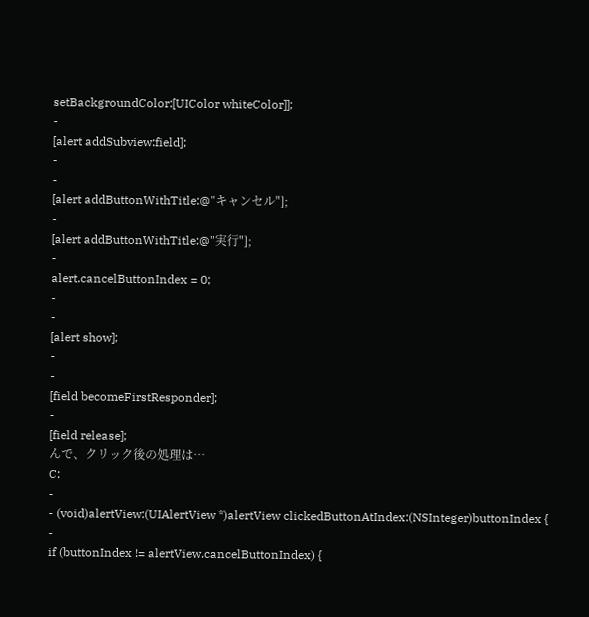setBackgroundColor:[UIColor whiteColor]];
-
[alert addSubview:field];
-
-
[alert addButtonWithTitle:@"キャンセル"];
-
[alert addButtonWithTitle:@"実行"];
-
alert.cancelButtonIndex = 0;
-
-
[alert show];
-
-
[field becomeFirstResponder];
-
[field release];
んで、クリック後の処理は…
C:
-
- (void)alertView:(UIAlertView *)alertView clickedButtonAtIndex:(NSInteger)buttonIndex {
-
if (buttonIndex != alertView.cancelButtonIndex) {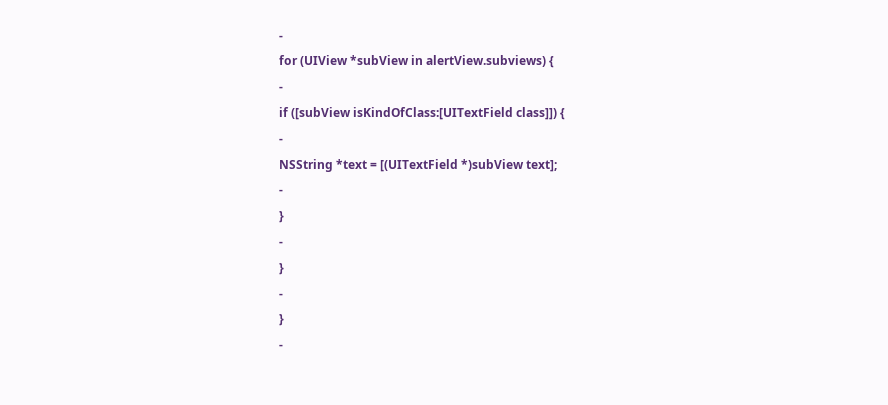-
for (UIView *subView in alertView.subviews) {
-
if ([subView isKindOfClass:[UITextField class]]) {
-
NSString *text = [(UITextField *)subView text];
-
}
-
}
-
}
-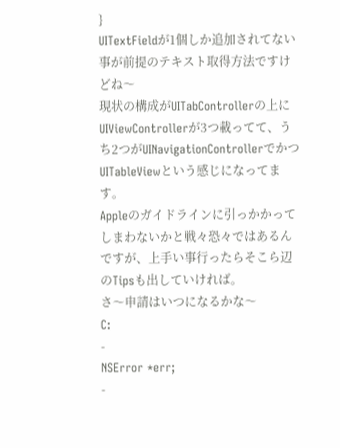}
UITextFieldが1個しか追加されてない事が前提のテキスト取得方法ですけどね〜
現状の構成がUITabControllerの上にUIViewControllerが3つ載ってて、うち2つがUINavigationControllerでかつUITableViewという感じになってます。
Appleのガイドラインに引っかかってしまわないかと戦々恐々ではあるんですが、上手い事行ったらそこら辺のTipsも出していければ。
さ〜申請はいつになるかな〜
C:
-
NSError *err;
-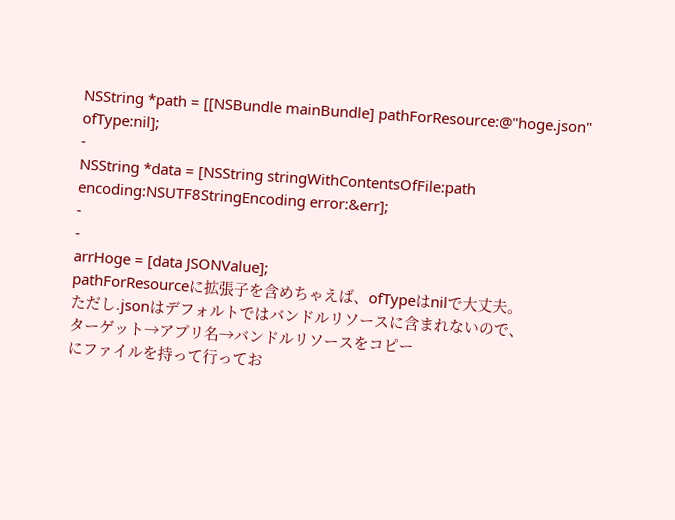NSString *path = [[NSBundle mainBundle] pathForResource:@"hoge.json" ofType:nil];
-
NSString *data = [NSString stringWithContentsOfFile:path encoding:NSUTF8StringEncoding error:&err];
-
-
arrHoge = [data JSONValue];
pathForResourceに拡張子を含めちゃえば、ofTypeはnilで大丈夫。
ただし.jsonはデフォルトではバンドルリソースに含まれないので、
ターゲット→アプリ名→バンドルリソースをコピー
にファイルを持って行ってお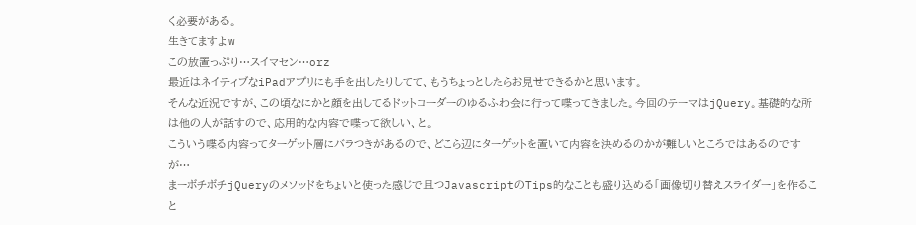く必要がある。
生きてますよw
この放置っぷり…スイマセン…orz
最近はネイティブなiPadアプリにも手を出したりしてて、もうちょっとしたらお見せできるかと思います。
そんな近況ですが、この頃なにかと顔を出してるドットコーダーのゆるふわ会に行って喋ってきました。今回のテーマはjQuery。基礎的な所は他の人が話すので、応用的な内容で喋って欲しい、と。
こういう喋る内容ってターゲット層にバラつきがあるので、どこら辺にターゲットを置いて内容を決めるのかが難しいところではあるのですが…
まーボチボチjQueryのメソッドをちょいと使った感じで且つJavascriptのTips的なことも盛り込める「画像切り替えスライダー」を作ること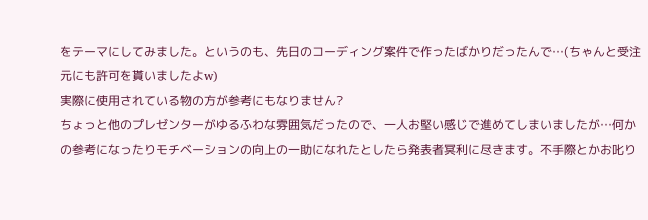をテーマにしてみました。というのも、先日のコーディング案件で作ったばかりだったんで…(ちゃんと受注元にも許可を貰いましたよw)
実際に使用されている物の方が参考にもなりません?
ちょっと他のプレゼンターがゆるふわな雰囲気だったので、一人お堅い感じで進めてしまいましたが…何かの参考になったりモチベーションの向上の一助になれたとしたら発表者冥利に尽きます。不手際とかお叱り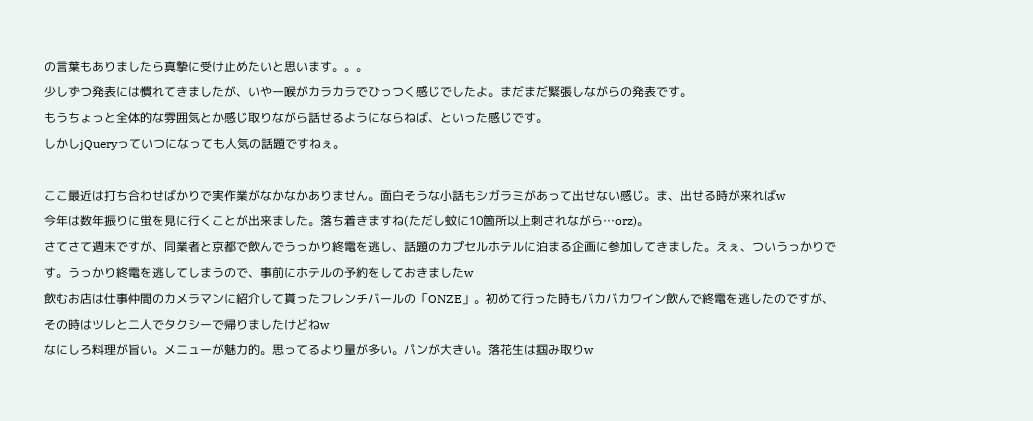の言葉もありましたら真摯に受け止めたいと思います。。。
少しずつ発表には慣れてきましたが、いやー喉がカラカラでひっつく感じでしたよ。まだまだ緊張しながらの発表です。
もうちょっと全体的な雰囲気とか感じ取りながら話せるようにならねば、といった感じです。
しかしjQueryっていつになっても人気の話題ですねぇ。

ここ最近は打ち合わせばかりで実作業がなかなかありません。面白そうな小話もシガラミがあって出せない感じ。ま、出せる時が来ればw
今年は数年振りに蛍を見に行くことが出来ました。落ち着きますね(ただし蚊に10箇所以上刺されながら…orz)。
さてさて週末ですが、同業者と京都で飲んでうっかり終電を逃し、話題のカプセルホテルに泊まる企画に参加してきました。えぇ、ついうっかりです。うっかり終電を逃してしまうので、事前にホテルの予約をしておきましたw
飲むお店は仕事仲間のカメラマンに紹介して貰ったフレンチバールの「ONZE」。初めて行った時もバカバカワイン飲んで終電を逃したのですが、その時はツレと二人でタクシーで帰りましたけどねw
なにしろ料理が旨い。メニューが魅力的。思ってるより量が多い。パンが大きい。落花生は掴み取りw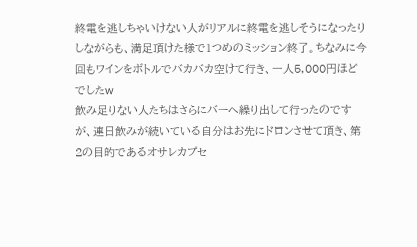終電を逃しちゃいけない人がリアルに終電を逃しそうになったりしながらも、満足頂けた様で1つめのミッション終了。ちなみに今回もワインをボトルでバカバカ空けて行き、一人5,000円ほどでしたw
飲み足りない人たちはさらにバーへ繰り出して行ったのですが、連日飲みが続いている自分はお先にドロンさせて頂き、第2の目的であるオサレカプセ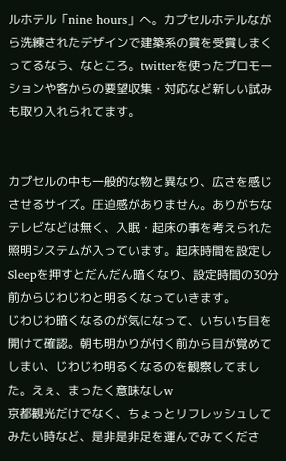ルホテル「nine hours」へ。カプセルホテルながら洗練されたデザインで建築系の賞を受賞しまくってるなう、なところ。twitterを使ったプロモーションや客からの要望収集・対応など新しい試みも取り入れられてます。


カプセルの中も一般的な物と異なり、広さを感じさせるサイズ。圧迫感がありません。ありがちなテレビなどは無く、入眠・起床の事を考えられた照明システムが入っています。起床時間を設定しSleepを押すとだんだん暗くなり、設定時間の30分前からじわじわと明るくなっていきます。
じわじわ暗くなるのが気になって、いちいち目を開けて確認。朝も明かりが付く前から目が覚めてしまい、じわじわ明るくなるのを観察してました。えぇ、まったく意味なしw
京都観光だけでなく、ちょっとリフレッシュしてみたい時など、是非是非足を運んでみてくださ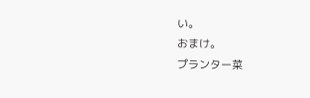い。
おまけ。
プランター菜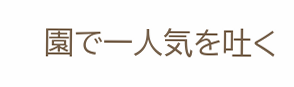園で一人気を吐く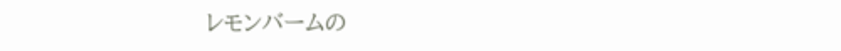レモンバームの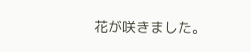花が咲きました。